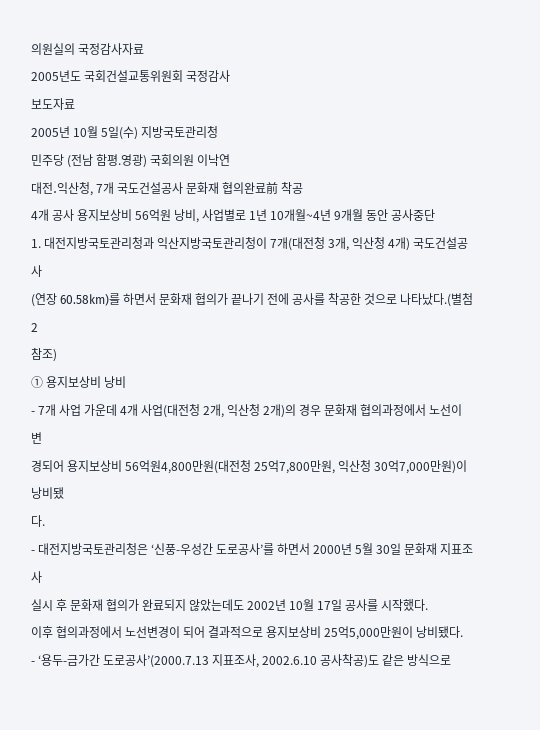의원실의 국정감사자료
2005년도 국회건설교통위원회 국정감사
보도자료
2005년 10월 5일(수) 지방국토관리청
민주당 (전남 함평.영광) 국회의원 이낙연
대전․익산청, 7개 국도건설공사 문화재 협의완료前 착공
4개 공사 용지보상비 56억원 낭비, 사업별로 1년 10개월~4년 9개월 동안 공사중단
1. 대전지방국토관리청과 익산지방국토관리청이 7개(대전청 3개, 익산청 4개) 국도건설공사
(연장 60.58km)를 하면서 문화재 협의가 끝나기 전에 공사를 착공한 것으로 나타났다.(별첨2
참조)
① 용지보상비 낭비
- 7개 사업 가운데 4개 사업(대전청 2개, 익산청 2개)의 경우 문화재 협의과정에서 노선이 변
경되어 용지보상비 56억원4,800만원(대전청 25억7,800만원, 익산청 30억7,000만원)이 낭비됐
다.
- 대전지방국토관리청은 ‘신풍-우성간 도로공사’를 하면서 2000년 5월 30일 문화재 지표조사
실시 후 문화재 협의가 완료되지 않았는데도 2002년 10월 17일 공사를 시작했다.
이후 협의과정에서 노선변경이 되어 결과적으로 용지보상비 25억5,000만원이 낭비됐다.
- ‘용두-금가간 도로공사’(2000.7.13 지표조사, 2002.6.10 공사착공)도 같은 방식으로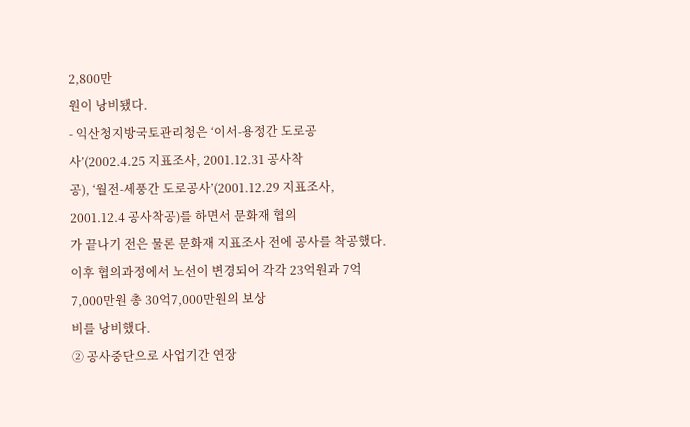2,800만
원이 낭비됐다.
- 익산청지방국토관리청은 ‘이서-용정간 도로공사’(2002.4.25 지표조사, 2001.12.31 공사착
공), ‘월전-세풍간 도로공사’(2001.12.29 지표조사, 2001.12.4 공사착공)를 하면서 문화재 협의
가 끝나기 전은 물론 문화재 지표조사 전에 공사를 착공했다.
이후 협의과정에서 노선이 변경되어 각각 23억원과 7억7,000만원 총 30억7,000만원의 보상
비를 낭비했다.
② 공사중단으로 사업기간 연장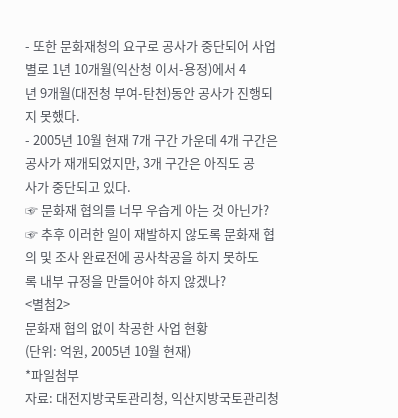- 또한 문화재청의 요구로 공사가 중단되어 사업별로 1년 10개월(익산청 이서-용정)에서 4
년 9개월(대전청 부여-탄천)동안 공사가 진행되지 못했다.
- 2005년 10월 현재 7개 구간 가운데 4개 구간은 공사가 재개되었지만, 3개 구간은 아직도 공
사가 중단되고 있다.
☞ 문화재 협의를 너무 우습게 아는 것 아닌가?
☞ 추후 이러한 일이 재발하지 않도록 문화재 협의 및 조사 완료전에 공사착공을 하지 못하도
록 내부 규정을 만들어야 하지 않겠나?
<별첨2>
문화재 협의 없이 착공한 사업 현황
(단위: 억원, 2005년 10월 현재)
*파일첨부
자료: 대전지방국토관리청, 익산지방국토관리청